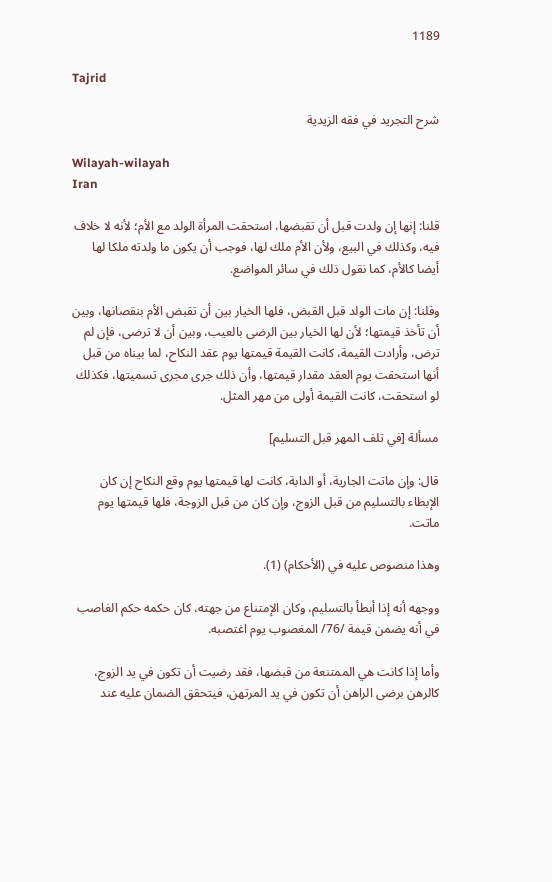1189

Tajrid

شرح التجريد في فقه الزيدية

Wilayah-wilayah
Iran

قلنا: إنها إن ولدت قبل أن تقبضها، استحقت المرأة الولد مع الأم؛ لأنه لا خلاف فيه، وكذلك في البيع، ولأن الأم ملك لها، فوجب أن يكون ما ولدته ملكا لها أيضا كالأم، كما نقول ذلك في سائر المواضع.

وقلنا: إن مات الولد قبل القبض، فلها الخيار بين أن تقبض الأم بنقصانها، وبين أن تأخذ قيمتها؛ لأن لها الخيار بين الرضى بالعيب، وبين أن لا ترضى، فإن لم ترض، وأرادت القيمة، كانت القيمة قيمتها يوم عقد النكاح، لما بيناه من قبل أنها استحقت يوم العقد مقدار قيمتها، وأن ذلك جرى مجرى تسميتها، فكذلك لو استحقت، كانت القيمة أولى من مهر المثل.

مسألة [في تلف المهر قبل التسليم]

قال: وإن ماتت الجارية، أو الدابة، كانت لها قيمتها يوم وقع النكاح إن كان الإبطاء بالتسليم من قبل الزوج، وإن كان من قبل الزوجة، فلها قيمتها يوم ماتت.

وهذا منصوص عليه في (الأحكام) (1).

ووجهه أنه إذا أبطأ بالتسليم، وكان الإمتناع من جهته، كان حكمه حكم الغاصب في أنه يضمن قيمة /76/ المغصوب يوم اغتصبه.

وأما إذا كانت هي الممتنعة من قبضها، فقد رضيت أن تكون في يد الزوج، كالرهن برضى الراهن أن تكون في يد المرتهن، فيتحقق الضمان عليه عند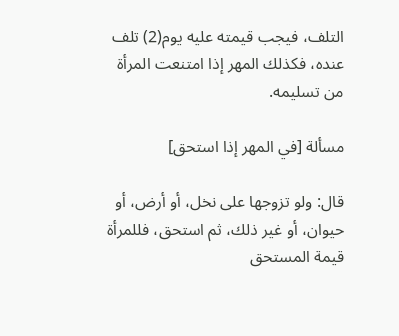التلف، فيجب قيمته عليه يوم(2) تلف عنده، فكذلك المهر إذا امتنعت المرأة من تسليمه.

مسألة [في المهر إذا استحق]

قال: ولو تزوجها على نخل، أو أرض، أو حيوان، أو غير ذلك، ثم استحق، فللمرأة قيمة المستحق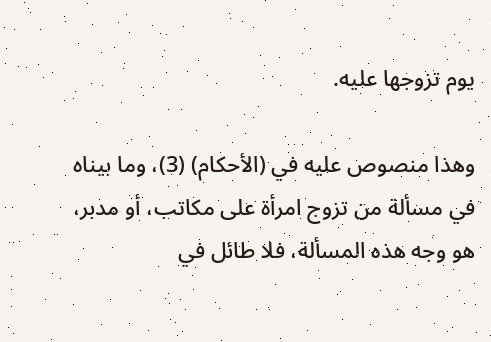يوم تزوجها عليه.

وهذا منصوص عليه في (الأحكام) (3)، وما بيناه في مسألة من تزوج امرأة على مكاتب، أو مدبر، هو وجه هذه المسألة، فلا طائل في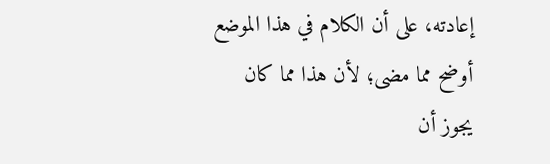إعادته، على أن الكلام في هذا الموضع أوضح مما مضى؛ لأن هذا مما كان يجوز أن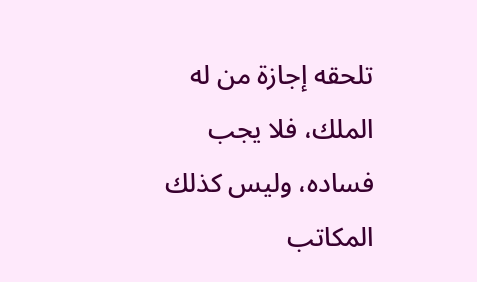تلحقه إجازة من له الملك، فلا يجب فساده، وليس كذلك المكاتب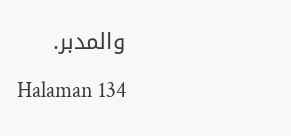والمدبر.

Halaman 134